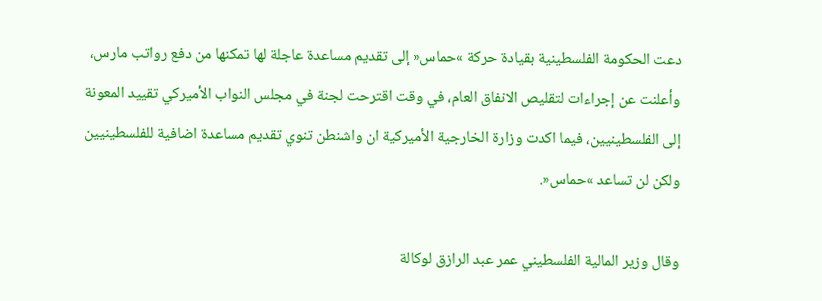دعت الحكومة الفلسطينية بقيادة حركة »حماس« إلى تقديم مساعدة عاجلة لها تمكنها من دفع رواتب مارس، وأعلنت عن إجراءات لتقليص الانفاق العام، في وقت اقترحت لجنة في مجلس النواب الأميركي تقييد المعونة إلى الفلسطينيين، فيما اكدت وزارة الخارجية الأميركية ان واشنطن تنوي تقديم مساعدة اضافية للفلسطينيين ولكن لن تساعد »حماس«.

وقال وزير المالية الفلسطيني عمر عبد الرازق لوكالة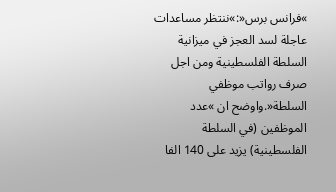»فرانس برس«:»ننتظر مساعدات عاجلة لسد العجز في ميزانية السلطة الفلسطينية ومن اجل صرف رواتب موظفي السلطة«.واوضح ان »عدد الموظفين (في السلطة الفلسطينية) يزيد على 140 الفا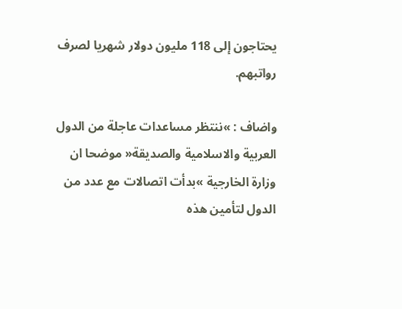يحتاجون إلى 118 مليون دولار شهريا لصرف رواتبهم.

واضاف : »ننتظر مساعدات عاجلة من الدول العربية والاسلامية والصديقة« موضحا ان وزارة الخارجية »بدأت اتصالات مع عدد من الدول لتأمين هذه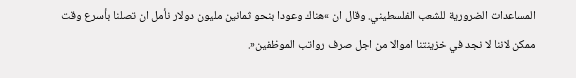المساعدات الضرورية للشعب الفلسطيني. وقال ان »هناك وعودا بنحو ثمانين مليون دولار نأمل ان تصلنا بأسرع وقت ممكن لاننا لا نجد في خزينتنا اموالا من اجل صرف رواتب الموظفين«.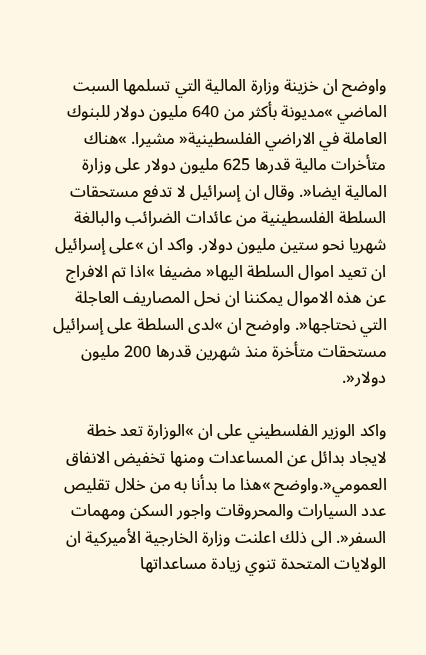واوضح ان خزينة وزارة المالية التي تسلمها السبت الماضي »مديونة بأكثر من 640 مليون دولار للبنوك العاملة في الاراضي الفلسطينية« مشيرا. »هناك متأخرات مالية قدرها 625 مليون دولار على وزارة المالية ايضا«. وقال ان إسرائيل لا تدفع مستحقات السلطة الفلسطينية من عائدات الضرائب والبالغة شهريا نحو ستين مليون دولار. واكد ان »على إسرائيل ان تعيد اموال السلطة اليها« مضيفا »اذا تم الافراج عن هذه الاموال يمكننا ان نحل المصاريف العاجلة التي نحتاجها«. واوضح ان »لدى السلطة على إسرائيل مستحقات متأخرة منذ شهرين قدرها 200 مليون دولار«.

واكد الوزير الفلسطيني على ان »الوزارة تعد خطة لايجاد بدائل عن المساعدات ومنها تخفيض الانفاق العمومي«.واوضح »هذا ما بدأنا به من خلال تقليص عدد السيارات والمحروقات واجور السكن ومهمات السفر«. الى ذلك اعلنت وزارة الخارجية الأميركية ان الولايات المتحدة تنوي زيادة مساعداتها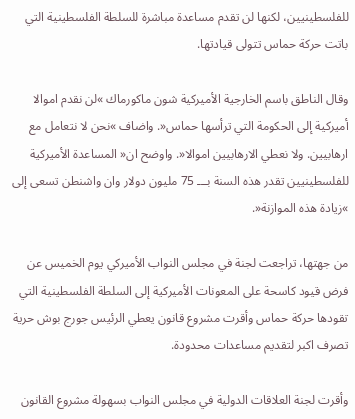للفلسطينيين، لكنها لن تقدم مساعدة مباشرة للسلطة الفلسطينية التي باتت حركة حماس تتولى قيادتها.

وقال الناطق باسم الخارجية الأميركية شون ماكورماك »لن نقدم اموالا أميركية إلى الحكومة التي ترأسها حماس«. واضاف »نحن لا نتعامل مع ارهابيين. ولا نعطي الارهابيين اموالا«. واوضح ان« المساعدة الأميركية للفلسطينيين تقدر هذه السنة بـــ 75 مليون دولار وان واشنطن تسعى إلى »زيادة هذه الموازنة«.

من جهتها، تراجعت لجنة في مجلس النواب الأميركي يوم الخميس عن فرض قيود كاسحة على المعونات الأميركية إلى السلطة الفلسطينية التي تقودها حركة حماس وأقرت مشروع قانون يعطي الرئيس جورج بوش حرية تصرف اكبر لتقديم مساعدات محدودة.

وأقرت لجنة العلاقات الدولية في مجلس النواب بسهولة مشروع القانون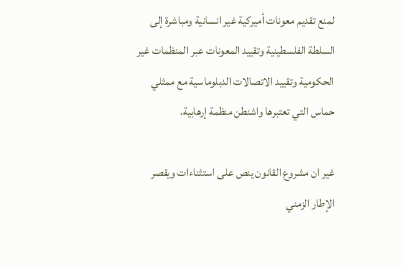لمنع تقديم معونات أميركية غير انسانية ومباشرة إلى السلطة الفلسطينية وتقييد المعونات عبر المنظمات غير الحكومية وتقييد الاتصالات الدبلوماسية مع ممثلي حماس التي تعتبرها واشنطن منظمة إرهابية.

غير ان مشروع القانون ينص على استثناءات ويقصر الإطار الزمني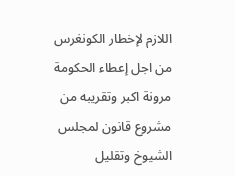اللازم لإخطار الكونغرس من اجل إعطاء الحكومة مرونة اكبر وتقريبه من مشروع قانون لمجلس الشيوخ وتقليل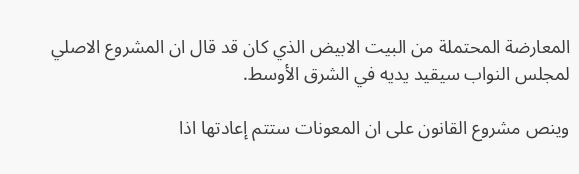المعارضة المحتملة من البيت الابيض الذي كان قد قال ان المشروع الاصلي لمجلس النواب سيقيد يديه في الشرق الأوسط.

وينص مشروع القانون على ان المعونات ستتم إعادتها اذا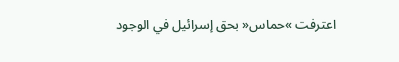اعترفت »حماس« بحق إسرائيل في الوجود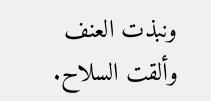ونبذت العنف وألقت السلاح.